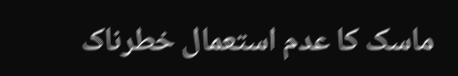ماسک کا عدم استعمال خطرناک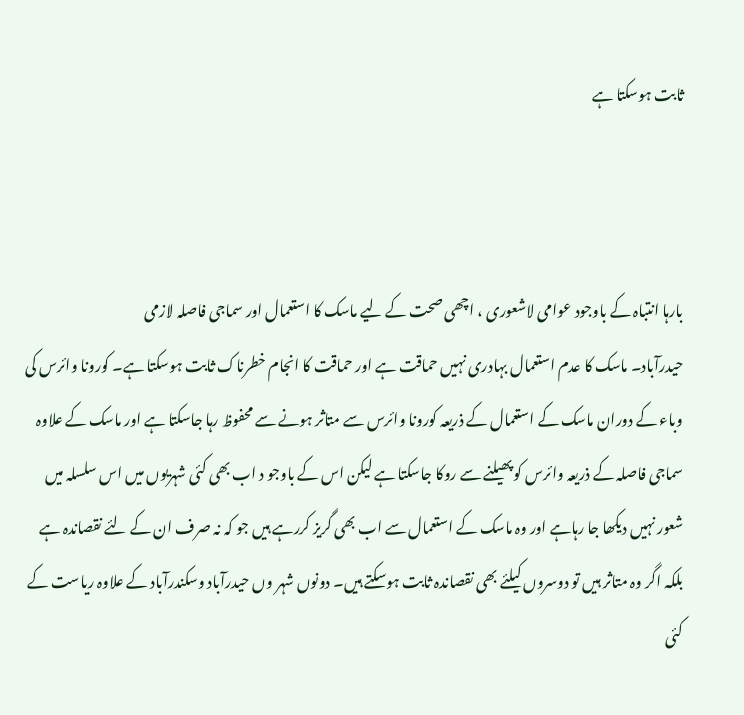ثابت ہوسکتا ہے



بارہا انتباہ کے باوجود عوامی لاشعوری ، اچھی صحت کے لیے ماسک کا استعمال اور سماجی فاصلہ لازمی
حیدرآباد۔ ماسک کا عدم استعمال بہادری نہیں حماقت ہے اور حماقت کا انجام خطرناک ثابت ہوسکتا ہے۔ کورونا وائرس کی وباء کے دوران ماسک کے استعمال کے ذریعہ کورونا وائرس سے متاثر ہونے سے محفوظ رہا جاسکتا ہے اور ماسک کے علاوہ سماجی فاصلہ کے ذریعہ وائرس کو پھیلنے سے روکا جاسکتا ہے لیکن اس کے باوجو د اب بھی کئی شہریوں میں اس سلسلہ میں شعور نہیں دیکھا جا رہاہے اور وہ ماسک کے استعمال سے اب بھی گریز کررہے ہیں جو کہ نہ صرف ان کے لئے نقصاندہ ہے بلکہ اگر وہ متاثر ہیں تو دوسروں کیلئے بھی نقصاندہ ثابت ہوسکتے ہیں۔ دونوں شہر وں حیدرآباد وسکندرآباد کے علاوہ ریاست کے کئی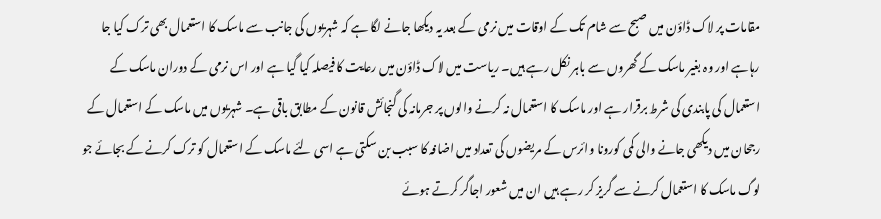مقامات پر لاک ڈاؤن میں صبح سے شام تک کے اوقات میں نرمی کے بعد یہ دیکھا جانے لگا ہے کہ شہریوں کی جانب سے ماسک کا استعمال بھی ترک کیا جا رہاہے اور وہ بغیر ماسک کے گھروں سے باہر نکل رہے ہیں۔ ریاست میں لاک ڈاؤن میں رعایت کا فیصلہ کیا گیا ہے اور اس نرمی کے دوران ماسک کے استعمال کی پابندی کی شرط برقرار ہے اور ماسک کا استعمال نہ کرنے والوں پر جرمانہ کی گنجائش قانون کے مطابق باقی ہے۔ شہریوں میں ماسک کے استعمال کے رجحان میں دیکھی جانے والی کمی کورونا وائرس کے مریضوں کی تعداد میں اضافہ کا سبب بن سکتی ہے اسی لئے ماسک کے استعمال کو ترک کرنے کے بجائے جو لوگ ماسک کا استعمال کرنے سے گریز کر رہے ہیں ان میں شعور اجاگر کرتے ہوئے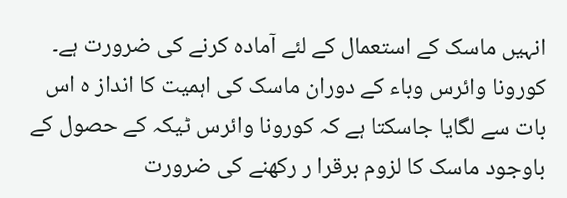انہیں ماسک کے استعمال کے لئے آمادہ کرنے کی ضرورت ہے۔ کورونا وائرس وباء کے دوران ماسک کی اہمیت کا انداز ہ اس بات سے لگایا جاسکتا ہے کہ کورونا وائرس ٹیکہ کے حصول کے باوجود ماسک کا لزوم برقرا ر رکھنے کی ضرورت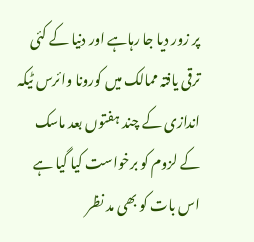پر زور دیا جا رہاہے اور دنیا کے کئی ترقی یافتہ ممالک میں کورونا وائرس ٹیکہ اندازی کے چند ہفتوں بعد ماسک کے لزوم کو برخواست کیا گیا ہے اس بات کو بھی مد نظر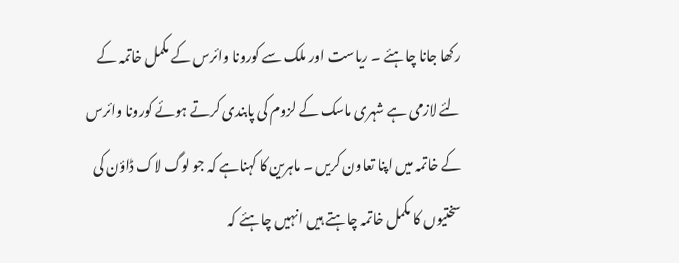رکھا جانا چاہئے ۔ ریاست اور ملک سے کورونا وائرس کے مکمل خاتمہ کے لئے لازمی ہے شہری ماسک کے لزوم کی پابندی کرتے ہوئے کورونا وائرس کے خاتمہ میں اپنا تعاون کریں ۔ ماہرین کا کہناہے کہ جو لوگ لاک ڈاؤن کی سختیوں کا مکمل خاتمہ چاہتے ہیں انہیں چاہئے کہ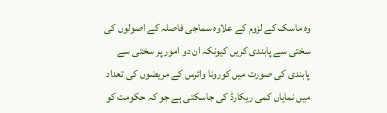وہ ماسک کے لزوم کے علاوہ سماجی فاصلہ کے اصولوں کی سختی سے پابندی کریں کیونکہ ان دو امور پر سختی سے پابندی کی صورت میں کورونا وائرس کے مریضوں کی تعداد میں نمایاں کمی ریکارڈ کی جاسکتی ہے جو کہ حکومت کو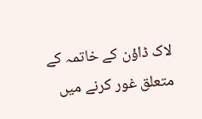لاک ڈاؤن کے خاتمہ کے متعلق غور کرنے میں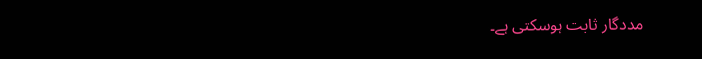مددگار ثابت ہوسکتی ہے۔